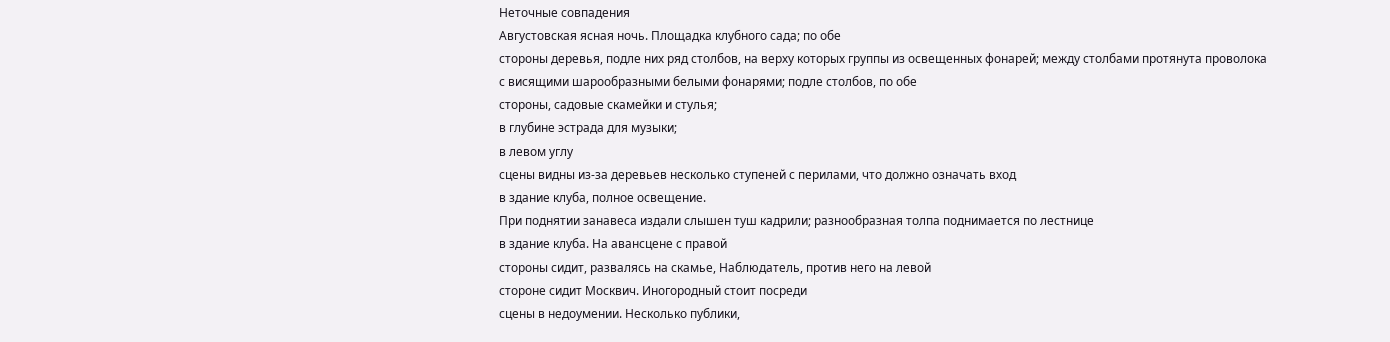Неточные совпадения
Августовская ясная ночь. Площадка клубного сада; по обе
стороны деревья, подле них ряд столбов, на верху которых группы из освещенных фонарей; между столбами протянута проволока с висящими шарообразными белыми фонарями; подле столбов, по обе
стороны, садовые скамейки и стулья;
в глубине эстрада для музыки;
в левом углу
сцены видны из-за деревьев несколько ступеней с перилами, что должно означать вход
в здание клуба, полное освещение.
При поднятии занавеса издали слышен туш кадрили; разнообразная толпа поднимается по лестнице
в здание клуба. На авансцене с правой
стороны сидит, развалясь на скамье, Наблюдатель, против него на левой
стороне сидит Москвич. Иногородный стоит посреди
сцены в недоумении. Несколько публики,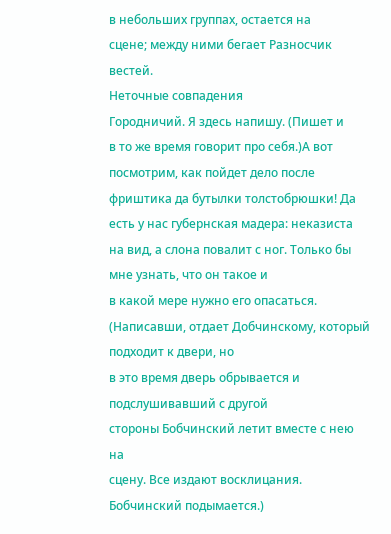в небольших группах, остается на
сцене; между ними бегает Разносчик вестей.
Неточные совпадения
Городничий. Я здесь напишу. (Пишет и
в то же время говорит про себя.)А вот посмотрим, как пойдет дело после фриштика да бутылки толстобрюшки! Да есть у нас губернская мадера: неказиста на вид, а слона повалит с ног. Только бы мне узнать, что он такое и
в какой мере нужно его опасаться. (Написавши, отдает Добчинскому, который подходит к двери, но
в это время дверь обрывается и подслушивавший с другой
стороны Бобчинский летит вместе с нею на
сцену. Все издают восклицания. Бобчинский подымается.)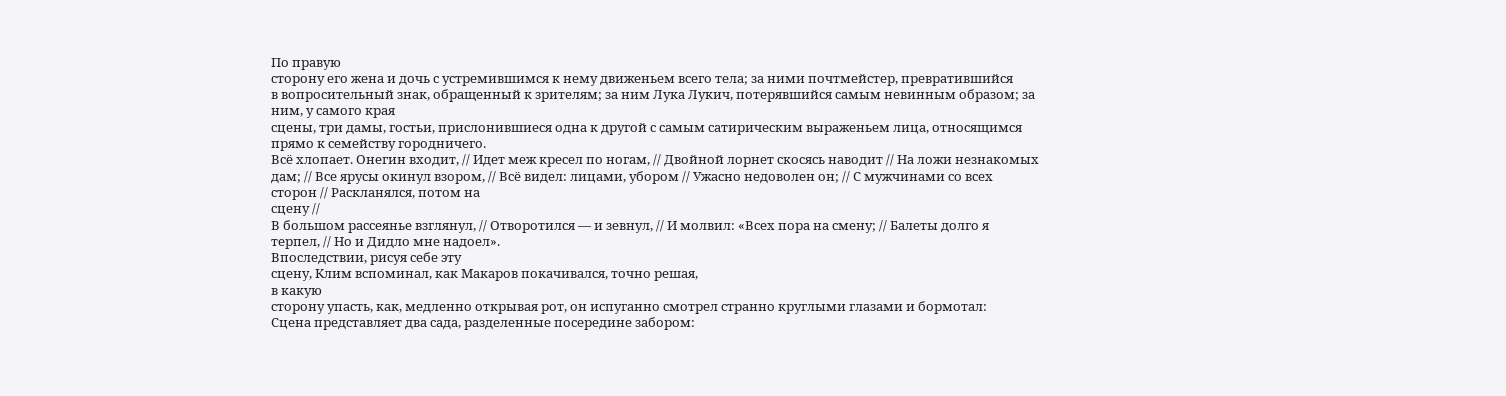По правую
сторону его жена и дочь с устремившимся к нему движеньем всего тела; за ними почтмейстер, превратившийся
в вопросительный знак, обращенный к зрителям; за ним Лука Лукич, потерявшийся самым невинным образом; за ним, у самого края
сцены, три дамы, гостьи, прислонившиеся одна к другой с самым сатирическим выраженьем лица, относящимся прямо к семейству городничего.
Всё хлопает. Онегин входит, // Идет меж кресел по ногам, // Двойной лорнет скосясь наводит // На ложи незнакомых дам; // Все ярусы окинул взором, // Всё видел: лицами, убором // Ужасно недоволен он; // С мужчинами со всех
сторон // Раскланялся, потом на
сцену //
В большом рассеянье взглянул, // Отворотился — и зевнул, // И молвил: «Всех пора на смену; // Балеты долго я терпел, // Но и Дидло мне надоел».
Впоследствии, рисуя себе эту
сцену, Клим вспоминал, как Макаров покачивался, точно решая,
в какую
сторону упасть, как, медленно открывая рот, он испуганно смотрел странно круглыми глазами и бормотал:
Сцена представляет два сада, разделенные посередине забором: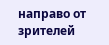направо от зрителей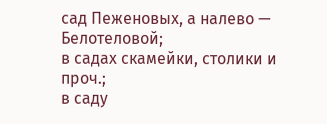сад Пеженовых, а налево — Белотеловой;
в садах скамейки, столики и проч.;
в саду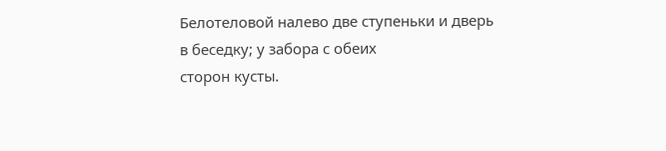Белотеловой налево две ступеньки и дверь
в беседку; у забора с обеих
сторон кусты.